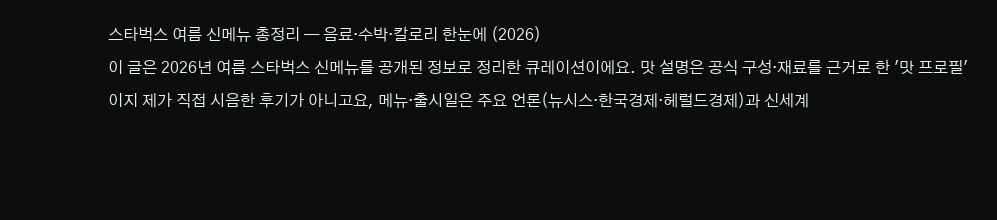스타벅스 여름 신메뉴 총정리 — 음료·수박·칼로리 한눈에 (2026)
이 글은 2026년 여름 스타벅스 신메뉴를 공개된 정보로 정리한 큐레이션이에요. 맛 설명은 공식 구성·재료를 근거로 한 '맛 프로필'이지 제가 직접 시음한 후기가 아니고요, 메뉴·출시일은 주요 언론(뉴시스·한국경제·헤럴드경제)과 신세계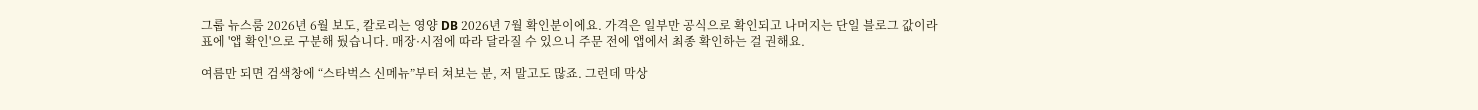그룹 뉴스룸 2026년 6월 보도, 칼로리는 영양 DB 2026년 7월 확인분이에요. 가격은 일부만 공식으로 확인되고 나머지는 단일 블로그 값이라 표에 '앱 확인'으로 구분해 뒀습니다. 매장·시점에 따라 달라질 수 있으니 주문 전에 앱에서 최종 확인하는 걸 권해요.

여름만 되면 검색창에 “스타벅스 신메뉴”부터 쳐보는 분, 저 말고도 많죠. 그런데 막상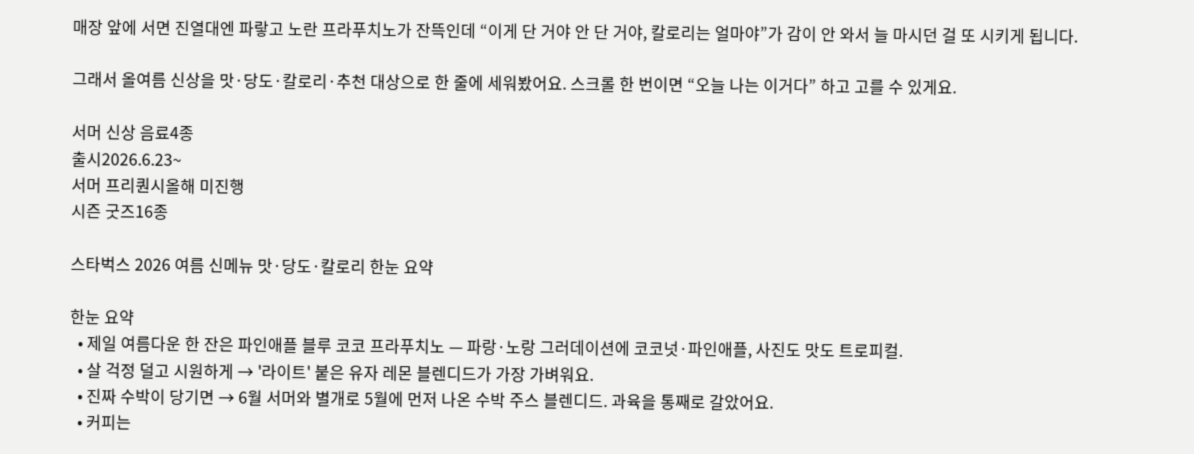매장 앞에 서면 진열대엔 파랗고 노란 프라푸치노가 잔뜩인데 “이게 단 거야 안 단 거야, 칼로리는 얼마야”가 감이 안 와서 늘 마시던 걸 또 시키게 됩니다.

그래서 올여름 신상을 맛·당도·칼로리·추천 대상으로 한 줄에 세워봤어요. 스크롤 한 번이면 “오늘 나는 이거다” 하고 고를 수 있게요.

서머 신상 음료4종
출시2026.6.23~
서머 프리퀀시올해 미진행
시즌 굿즈16종

스타벅스 2026 여름 신메뉴 맛·당도·칼로리 한눈 요약

한눈 요약
  • 제일 여름다운 한 잔은 파인애플 블루 코코 프라푸치노 — 파랑·노랑 그러데이션에 코코넛·파인애플, 사진도 맛도 트로피컬.
  • 살 걱정 덜고 시원하게 → '라이트' 붙은 유자 레몬 블렌디드가 가장 가벼워요.
  • 진짜 수박이 당기면 → 6월 서머와 별개로 5월에 먼저 나온 수박 주스 블렌디드. 과육을 통째로 갈았어요.
  • 커피는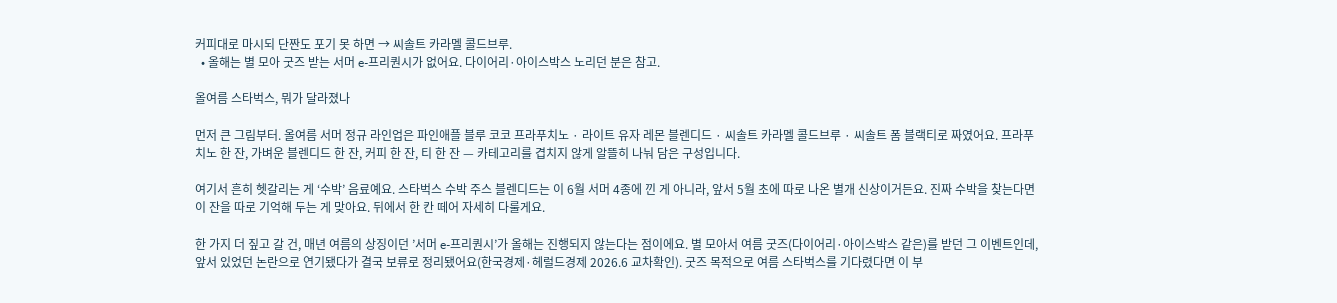커피대로 마시되 단짠도 포기 못 하면 → 씨솔트 카라멜 콜드브루.
  • 올해는 별 모아 굿즈 받는 서머 e-프리퀀시가 없어요. 다이어리·아이스박스 노리던 분은 참고.

올여름 스타벅스, 뭐가 달라졌나

먼저 큰 그림부터. 올여름 서머 정규 라인업은 파인애플 블루 코코 프라푸치노 · 라이트 유자 레몬 블렌디드 · 씨솔트 카라멜 콜드브루 · 씨솔트 폼 블랙티로 짜였어요. 프라푸치노 한 잔, 가벼운 블렌디드 한 잔, 커피 한 잔, 티 한 잔 — 카테고리를 겹치지 않게 알뜰히 나눠 담은 구성입니다.

여기서 흔히 헷갈리는 게 ‘수박’ 음료예요. 스타벅스 수박 주스 블렌디드는 이 6월 서머 4종에 낀 게 아니라, 앞서 5월 초에 따로 나온 별개 신상이거든요. 진짜 수박을 찾는다면 이 잔을 따로 기억해 두는 게 맞아요. 뒤에서 한 칸 떼어 자세히 다룰게요.

한 가지 더 짚고 갈 건, 매년 여름의 상징이던 ’서머 e-프리퀀시’가 올해는 진행되지 않는다는 점이에요. 별 모아서 여름 굿즈(다이어리·아이스박스 같은)를 받던 그 이벤트인데, 앞서 있었던 논란으로 연기됐다가 결국 보류로 정리됐어요(한국경제·헤럴드경제 2026.6 교차확인). 굿즈 목적으로 여름 스타벅스를 기다렸다면 이 부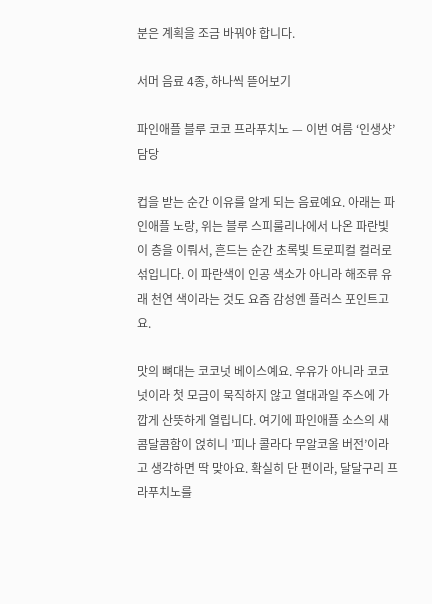분은 계획을 조금 바꿔야 합니다.

서머 음료 4종, 하나씩 뜯어보기

파인애플 블루 코코 프라푸치노 — 이번 여름 ‘인생샷’ 담당

컵을 받는 순간 이유를 알게 되는 음료예요. 아래는 파인애플 노랑, 위는 블루 스피룰리나에서 나온 파란빛이 층을 이뤄서, 흔드는 순간 초록빛 트로피컬 컬러로 섞입니다. 이 파란색이 인공 색소가 아니라 해조류 유래 천연 색이라는 것도 요즘 감성엔 플러스 포인트고요.

맛의 뼈대는 코코넛 베이스예요. 우유가 아니라 코코넛이라 첫 모금이 묵직하지 않고 열대과일 주스에 가깝게 산뜻하게 열립니다. 여기에 파인애플 소스의 새콤달콤함이 얹히니 ’피나 콜라다 무알코올 버전’이라고 생각하면 딱 맞아요. 확실히 단 편이라, 달달구리 프라푸치노를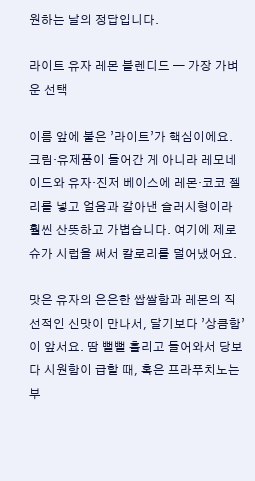원하는 날의 정답입니다.

라이트 유자 레몬 블렌디드 — 가장 가벼운 선택

이름 앞에 붙은 ’라이트’가 핵심이에요. 크림·유제품이 들어간 게 아니라 레모네이드와 유자·진저 베이스에 레몬·코코 젤리를 넣고 얼음과 갈아낸 슬러시형이라 훨씬 산뜻하고 가볍습니다. 여기에 제로슈가 시럽을 써서 칼로리를 덜어냈어요.

맛은 유자의 은은한 쌉쌀함과 레몬의 직선적인 신맛이 만나서, 달기보다 ’상큼함’이 앞서요. 땀 뻘뻘 흘리고 들어와서 당보다 시원함이 급할 때, 혹은 프라푸치노는 부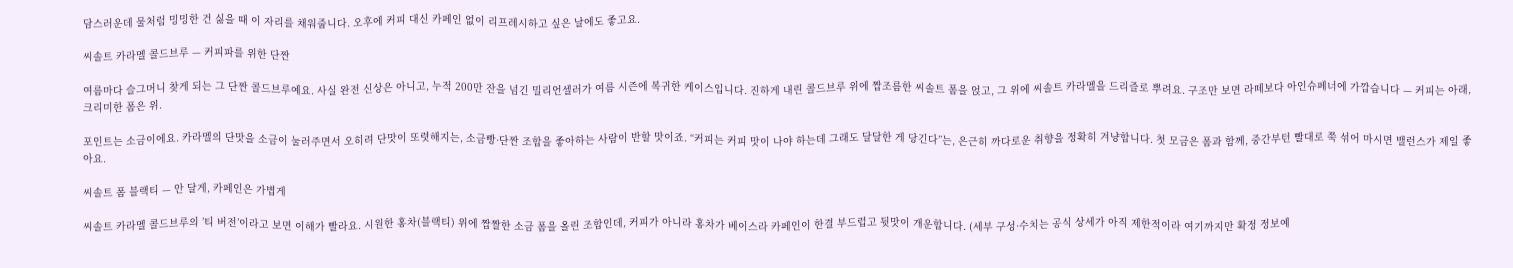담스러운데 물처럼 밍밍한 건 싫을 때 이 자리를 채워줍니다. 오후에 커피 대신 카페인 없이 리프레시하고 싶은 날에도 좋고요.

씨솔트 카라멜 콜드브루 — 커피파를 위한 단짠

여름마다 슬그머니 찾게 되는 그 단짠 콜드브루예요. 사실 완전 신상은 아니고, 누적 200만 잔을 넘긴 밀리언셀러가 여름 시즌에 복귀한 케이스입니다. 진하게 내린 콜드브루 위에 짭조름한 씨솔트 폼을 얹고, 그 위에 씨솔트 카라멜을 드리즐로 뿌려요. 구조만 보면 라떼보다 아인슈페너에 가깝습니다 — 커피는 아래, 크리미한 폼은 위.

포인트는 소금이에요. 카라멜의 단맛을 소금이 눌러주면서 오히려 단맛이 또렷해지는, 소금빵·단짠 조합을 좋아하는 사람이 반할 맛이죠. “커피는 커피 맛이 나야 하는데 그래도 달달한 게 당긴다”는, 은근히 까다로운 취향을 정확히 겨냥합니다. 첫 모금은 폼과 함께, 중간부턴 빨대로 쭉 섞어 마시면 밸런스가 제일 좋아요.

씨솔트 폼 블랙티 — 안 달게, 카페인은 가볍게

씨솔트 카라멜 콜드브루의 ’티 버전’이라고 보면 이해가 빨라요. 시원한 홍차(블랙티) 위에 짭짤한 소금 폼을 올린 조합인데, 커피가 아니라 홍차가 베이스라 카페인이 한결 부드럽고 뒷맛이 개운합니다. (세부 구성·수치는 공식 상세가 아직 제한적이라 여기까지만 확정 정보예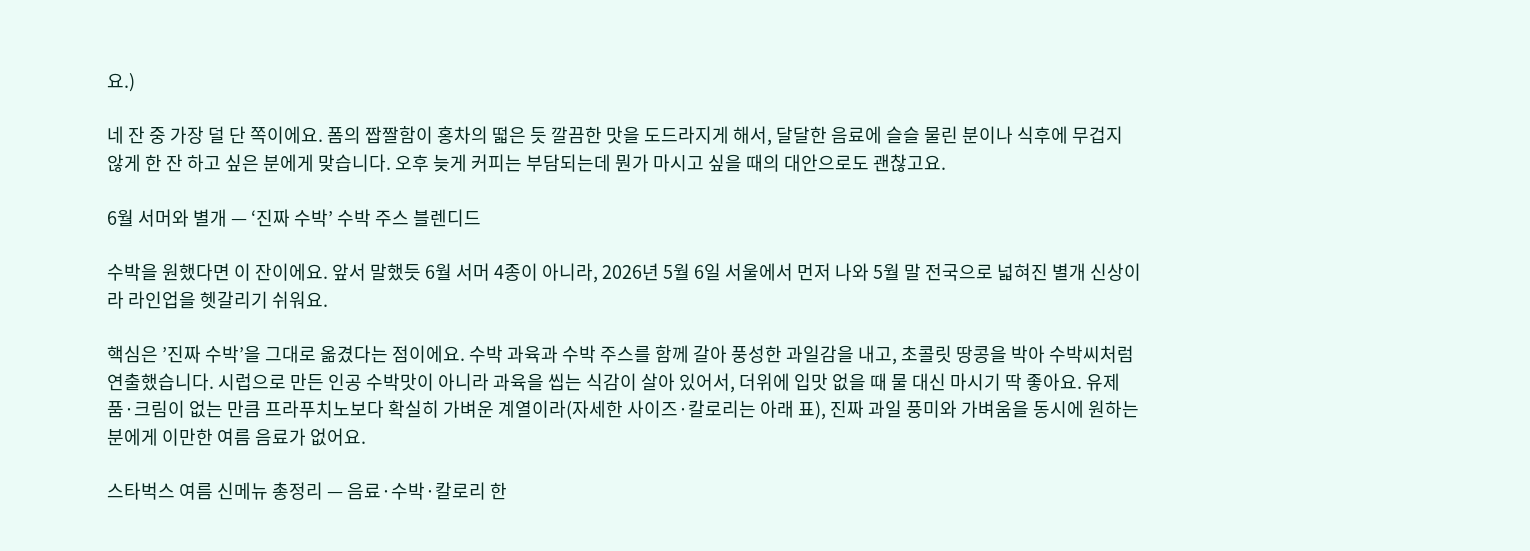요.)

네 잔 중 가장 덜 단 쪽이에요. 폼의 짭짤함이 홍차의 떫은 듯 깔끔한 맛을 도드라지게 해서, 달달한 음료에 슬슬 물린 분이나 식후에 무겁지 않게 한 잔 하고 싶은 분에게 맞습니다. 오후 늦게 커피는 부담되는데 뭔가 마시고 싶을 때의 대안으로도 괜찮고요.

6월 서머와 별개 — ‘진짜 수박’ 수박 주스 블렌디드

수박을 원했다면 이 잔이에요. 앞서 말했듯 6월 서머 4종이 아니라, 2026년 5월 6일 서울에서 먼저 나와 5월 말 전국으로 넓혀진 별개 신상이라 라인업을 헷갈리기 쉬워요.

핵심은 ’진짜 수박’을 그대로 옮겼다는 점이에요. 수박 과육과 수박 주스를 함께 갈아 풍성한 과일감을 내고, 초콜릿 땅콩을 박아 수박씨처럼 연출했습니다. 시럽으로 만든 인공 수박맛이 아니라 과육을 씹는 식감이 살아 있어서, 더위에 입맛 없을 때 물 대신 마시기 딱 좋아요. 유제품·크림이 없는 만큼 프라푸치노보다 확실히 가벼운 계열이라(자세한 사이즈·칼로리는 아래 표), 진짜 과일 풍미와 가벼움을 동시에 원하는 분에게 이만한 여름 음료가 없어요.

스타벅스 여름 신메뉴 총정리 — 음료·수박·칼로리 한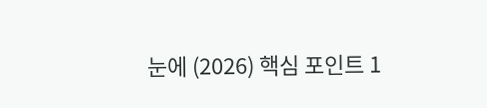눈에 (2026) 핵심 포인트 1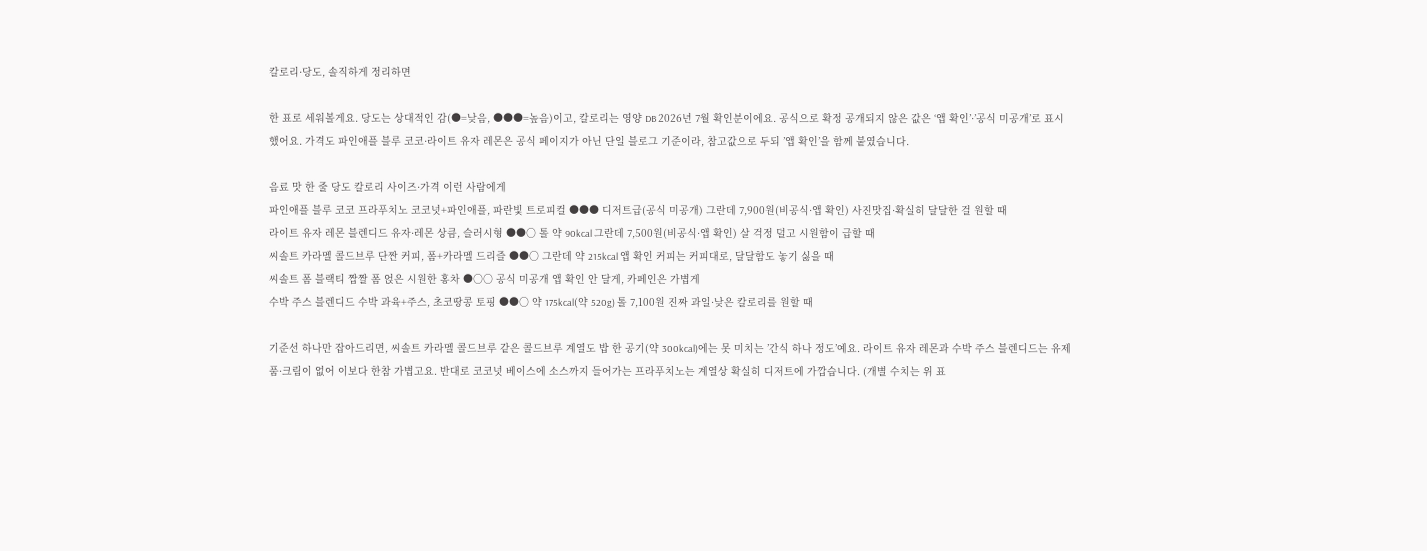칼로리·당도, 솔직하게 정리하면

한 표로 세워볼게요. 당도는 상대적인 감(●=낮음, ●●●=높음)이고, 칼로리는 영양 DB 2026년 7월 확인분이에요. 공식으로 확정 공개되지 않은 값은 ‘앱 확인’·’공식 미공개’로 표시했어요. 가격도 파인애플 블루 코코·라이트 유자 레몬은 공식 페이지가 아닌 단일 블로그 기준이라, 참고값으로 두되 ’앱 확인’을 함께 붙였습니다.

음료 맛 한 줄 당도 칼로리 사이즈·가격 이런 사람에게
파인애플 블루 코코 프라푸치노 코코넛+파인애플, 파란빛 트로피컬 ●●● 디저트급(공식 미공개) 그란데 7,900원(비공식·앱 확인) 사진맛집·확실히 달달한 걸 원할 때
라이트 유자 레몬 블렌디드 유자·레몬 상큼, 슬러시형 ●●○ 톨 약 90kcal 그란데 7,500원(비공식·앱 확인) 살 걱정 덜고 시원함이 급할 때
씨솔트 카라멜 콜드브루 단짠 커피, 폼+카라멜 드리즐 ●●○ 그란데 약 215kcal 앱 확인 커피는 커피대로, 달달함도 놓기 싫을 때
씨솔트 폼 블랙티 짭짤 폼 얹은 시원한 홍차 ●○○ 공식 미공개 앱 확인 안 달게, 카페인은 가볍게
수박 주스 블렌디드 수박 과육+주스, 초코땅콩 토핑 ●●○ 약 175kcal(약 520g) 톨 7,100원 진짜 과일·낮은 칼로리를 원할 때

기준선 하나만 잡아드리면, 씨솔트 카라멜 콜드브루 같은 콜드브루 계열도 밥 한 공기(약 300kcal)에는 못 미치는 ’간식 하나 정도’예요. 라이트 유자 레몬과 수박 주스 블렌디드는 유제품·크림이 없어 이보다 한참 가볍고요. 반대로 코코넛 베이스에 소스까지 들어가는 프라푸치노는 계열상 확실히 디저트에 가깝습니다. (개별 수치는 위 표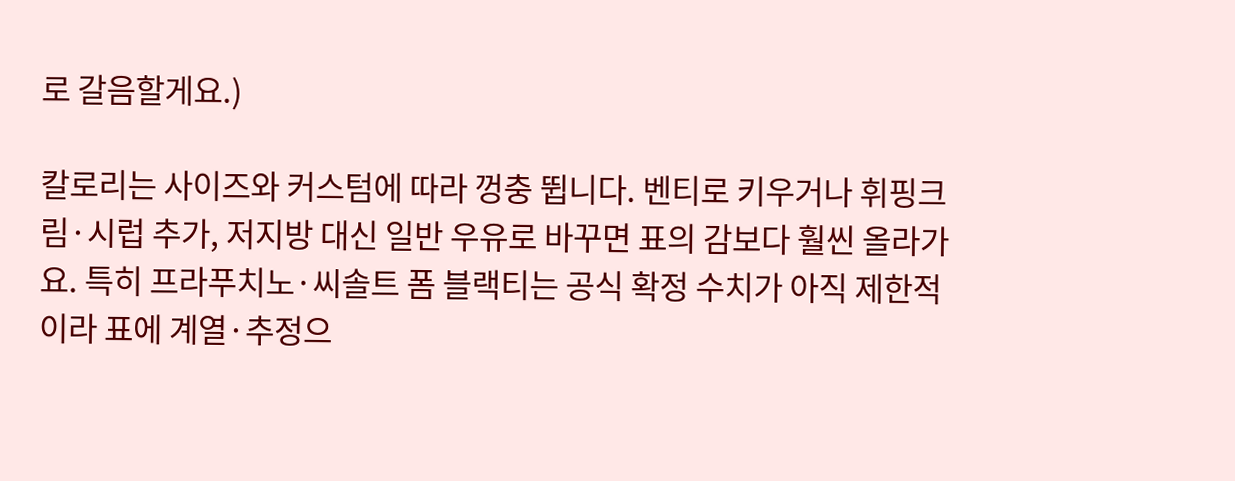로 갈음할게요.)

칼로리는 사이즈와 커스텀에 따라 껑충 뜁니다. 벤티로 키우거나 휘핑크림·시럽 추가, 저지방 대신 일반 우유로 바꾸면 표의 감보다 훨씬 올라가요. 특히 프라푸치노·씨솔트 폼 블랙티는 공식 확정 수치가 아직 제한적이라 표에 계열·추정으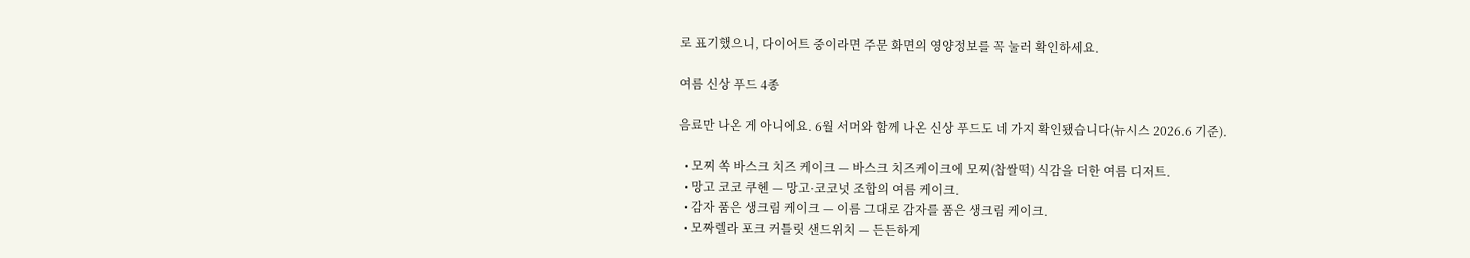로 표기했으니, 다이어트 중이라면 주문 화면의 영양정보를 꼭 눌러 확인하세요.

여름 신상 푸드 4종

음료만 나온 게 아니에요. 6월 서머와 함께 나온 신상 푸드도 네 가지 확인됐습니다(뉴시스 2026.6 기준).

  • 모찌 쏙 바스크 치즈 케이크 — 바스크 치즈케이크에 모찌(찹쌀떡) 식감을 더한 여름 디저트.
  • 망고 코코 쿠헨 — 망고·코코넛 조합의 여름 케이크.
  • 감자 품은 생크림 케이크 — 이름 그대로 감자를 품은 생크림 케이크.
  • 모짜렐라 포크 커틀릿 샌드위치 — 든든하게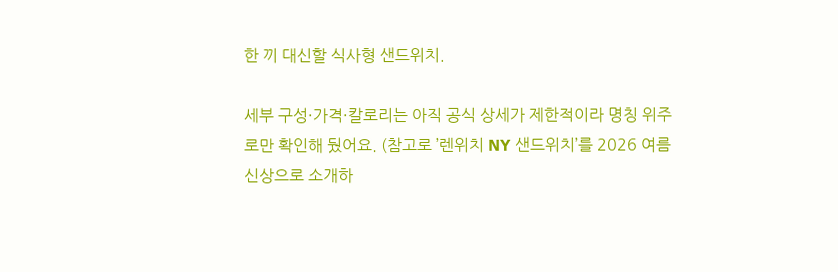한 끼 대신할 식사형 샌드위치.

세부 구성·가격·칼로리는 아직 공식 상세가 제한적이라 명칭 위주로만 확인해 뒀어요. (참고로 ’렌위치 NY 샌드위치’를 2026 여름 신상으로 소개하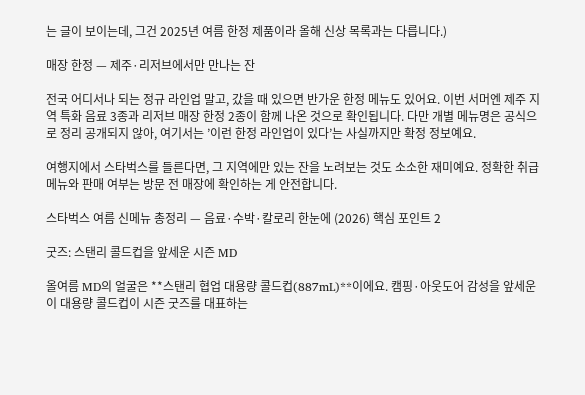는 글이 보이는데, 그건 2025년 여름 한정 제품이라 올해 신상 목록과는 다릅니다.)

매장 한정 — 제주·리저브에서만 만나는 잔

전국 어디서나 되는 정규 라인업 말고, 갔을 때 있으면 반가운 한정 메뉴도 있어요. 이번 서머엔 제주 지역 특화 음료 3종과 리저브 매장 한정 2종이 함께 나온 것으로 확인됩니다. 다만 개별 메뉴명은 공식으로 정리 공개되지 않아, 여기서는 ’이런 한정 라인업이 있다’는 사실까지만 확정 정보예요.

여행지에서 스타벅스를 들른다면, 그 지역에만 있는 잔을 노려보는 것도 소소한 재미예요. 정확한 취급 메뉴와 판매 여부는 방문 전 매장에 확인하는 게 안전합니다.

스타벅스 여름 신메뉴 총정리 — 음료·수박·칼로리 한눈에 (2026) 핵심 포인트 2

굿즈: 스탠리 콜드컵을 앞세운 시즌 MD

올여름 MD의 얼굴은 **스탠리 협업 대용량 콜드컵(887mL)**이에요. 캠핑·아웃도어 감성을 앞세운 이 대용량 콜드컵이 시즌 굿즈를 대표하는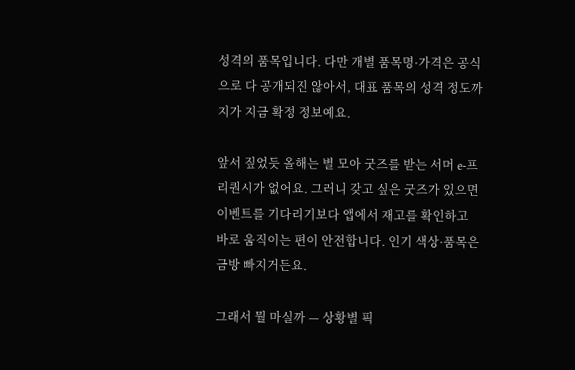성격의 품목입니다. 다만 개별 품목명·가격은 공식으로 다 공개되진 않아서, 대표 품목의 성격 정도까지가 지금 확정 정보예요.

앞서 짚었듯 올해는 별 모아 굿즈를 받는 서머 e-프리퀀시가 없어요. 그러니 갖고 싶은 굿즈가 있으면 이벤트를 기다리기보다 앱에서 재고를 확인하고 바로 움직이는 편이 안전합니다. 인기 색상·품목은 금방 빠지거든요.

그래서 뭘 마실까 — 상황별 픽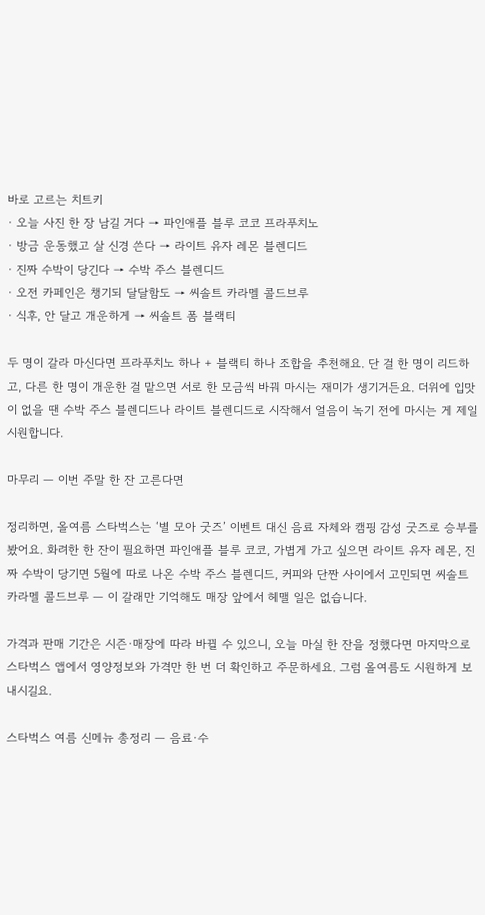바로 고르는 치트키
· 오늘 사진 한 장 남길 거다 → 파인애플 블루 코코 프라푸치노
· 방금 운동했고 살 신경 쓴다 → 라이트 유자 레몬 블렌디드
· 진짜 수박이 당긴다 → 수박 주스 블렌디드
· 오전 카페인은 챙기되 달달함도 → 씨솔트 카라멜 콜드브루
· 식후, 안 달고 개운하게 → 씨솔트 폼 블랙티

두 명이 갈라 마신다면 프라푸치노 하나 + 블랙티 하나 조합을 추천해요. 단 걸 한 명이 리드하고, 다른 한 명이 개운한 걸 맡으면 서로 한 모금씩 바꿔 마시는 재미가 생기거든요. 더위에 입맛이 없을 땐 수박 주스 블렌디드나 라이트 블렌디드로 시작해서 얼음이 녹기 전에 마시는 게 제일 시원합니다.

마무리 — 이번 주말 한 잔 고른다면

정리하면, 올여름 스타벅스는 ‘별 모아 굿즈’ 이벤트 대신 음료 자체와 캠핑 감성 굿즈로 승부를 봤어요. 화려한 한 잔이 필요하면 파인애플 블루 코코, 가볍게 가고 싶으면 라이트 유자 레몬, 진짜 수박이 당기면 5월에 따로 나온 수박 주스 블렌디드, 커피와 단짠 사이에서 고민되면 씨솔트 카라멜 콜드브루 — 이 갈래만 기억해도 매장 앞에서 헤맬 일은 없습니다.

가격과 판매 기간은 시즌·매장에 따라 바뀔 수 있으니, 오늘 마실 한 잔을 정했다면 마지막으로 스타벅스 앱에서 영양정보와 가격만 한 번 더 확인하고 주문하세요. 그럼 올여름도 시원하게 보내시길요.

스타벅스 여름 신메뉴 총정리 — 음료·수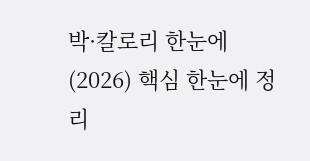박·칼로리 한눈에 (2026) 핵심 한눈에 정리